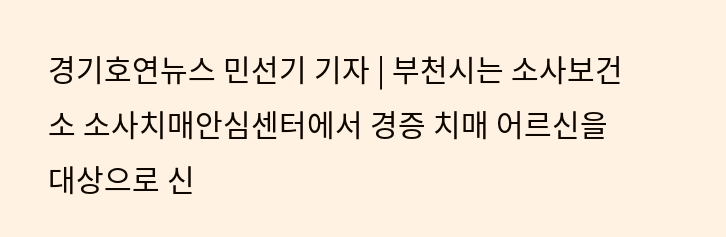경기호연뉴스 민선기 기자 | 부천시는 소사보건소 소사치매안심센터에서 경증 치매 어르신을 대상으로 신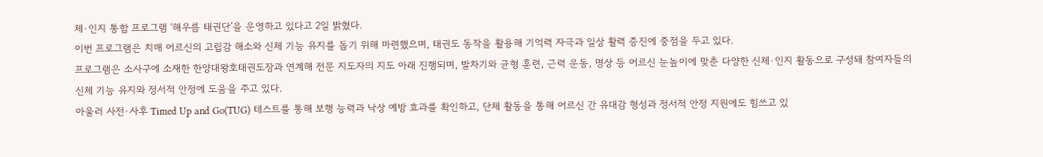체·인지 통합 프로그램 ‘해우름 태권단’을 운영하고 있다고 2일 밝혔다.
이번 프로그램은 치매 어르신의 고립감 해소와 신체 기능 유지를 돕기 위해 마련했으며, 태권도 동작을 활용해 기억력 자극과 일상 활력 증진에 중점을 두고 있다.
프로그램은 소사구에 소재한 한양대왕호태권도장과 연계해 전문 지도자의 지도 아래 진행되며, 발차기와 균형 훈련, 근력 운동, 명상 등 어르신 눈높이에 맞춘 다양한 신체·인지 활동으로 구성돼 참여자들의 신체 기능 유지와 정서적 안정에 도움을 주고 있다.
아울러 사전·사후 Timed Up and Go(TUG) 테스트를 통해 보행 능력과 낙상 예방 효과를 확인하고, 단체 활동을 통해 어르신 간 유대감 형성과 정서적 안정 지원에도 힘쓰고 있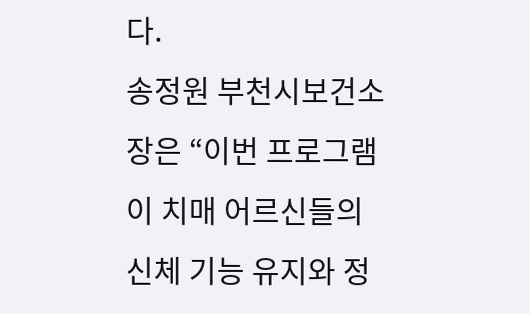다.
송정원 부천시보건소장은 “이번 프로그램이 치매 어르신들의 신체 기능 유지와 정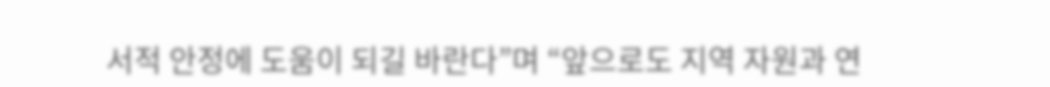서적 안정에 도움이 되길 바란다”며 “앞으로도 지역 자원과 연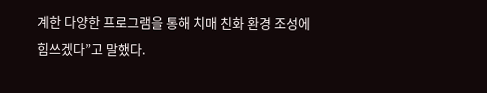계한 다양한 프로그램을 통해 치매 친화 환경 조성에 힘쓰겠다”고 말했다.